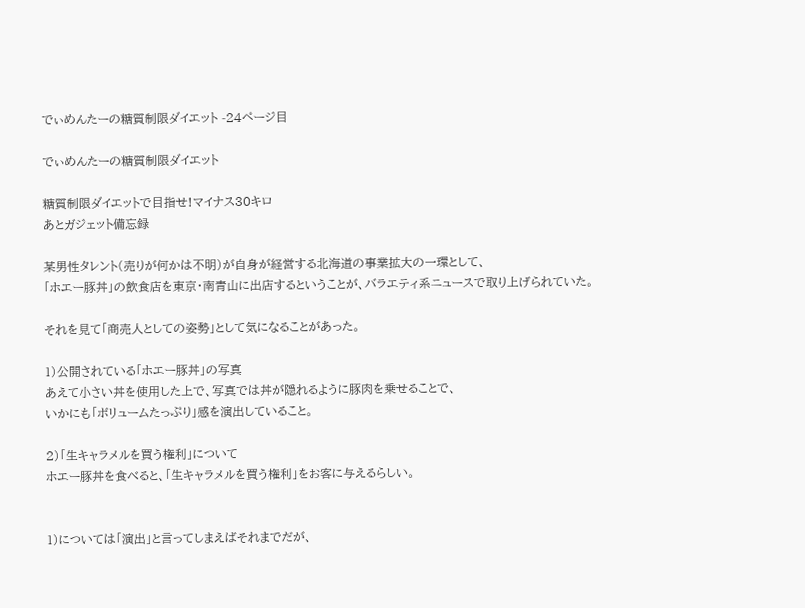でぃめんたーの糖質制限ダイエット -24ページ目

でぃめんたーの糖質制限ダイエット

糖質制限ダイエットで目指せ!マイナス30キロ
あとガジェット備忘録

某男性タレント(売りが何かは不明)が自身が経営する北海道の事業拡大の一環として、
「ホエー豚丼」の飲食店を東京・南青山に出店するということが、バラエティ系ニュースで取り上げられていた。

それを見て「商売人としての姿勢」として気になることがあった。

1)公開されている「ホエー豚丼」の写真
あえて小さい丼を使用した上で、写真では丼が隠れるように豚肉を乗せることで、
いかにも「ボリュームたっぷり」感を演出していること。

2)「生キャラメルを買う権利」について
ホエー豚丼を食べると、「生キャラメルを買う権利」をお客に与えるらしい。


1)については「演出」と言ってしまえばそれまでだが、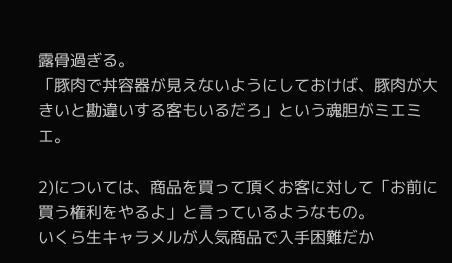露骨過ぎる。
「豚肉で丼容器が見えないようにしておけば、豚肉が大きいと勘違いする客もいるだろ」という魂胆がミエミエ。

2)については、商品を買って頂くお客に対して「お前に買う権利をやるよ」と言っているようなもの。
いくら生キャラメルが人気商品で入手困難だか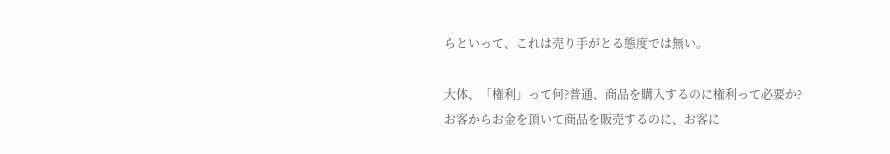らといって、これは売り手がとる態度では無い。

大体、「権利」って何?普通、商品を購入するのに権利って必要か?
お客からお金を頂いて商品を販売するのに、お客に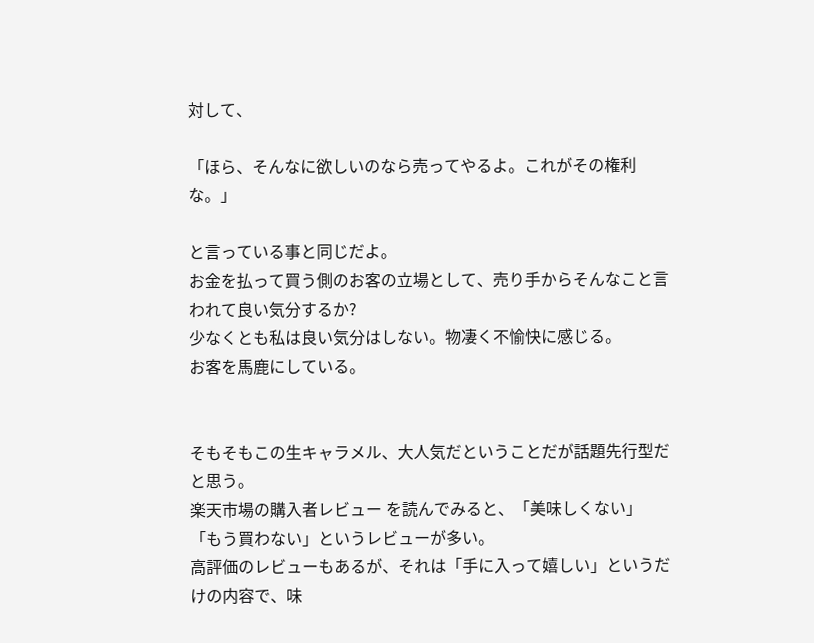対して、

「ほら、そんなに欲しいのなら売ってやるよ。これがその権利な。」

と言っている事と同じだよ。
お金を払って買う側のお客の立場として、売り手からそんなこと言われて良い気分するか?
少なくとも私は良い気分はしない。物凄く不愉快に感じる。
お客を馬鹿にしている。


そもそもこの生キャラメル、大人気だということだが話題先行型だと思う。
楽天市場の購入者レビュー を読んでみると、「美味しくない」「もう買わない」というレビューが多い。
高評価のレビューもあるが、それは「手に入って嬉しい」というだけの内容で、味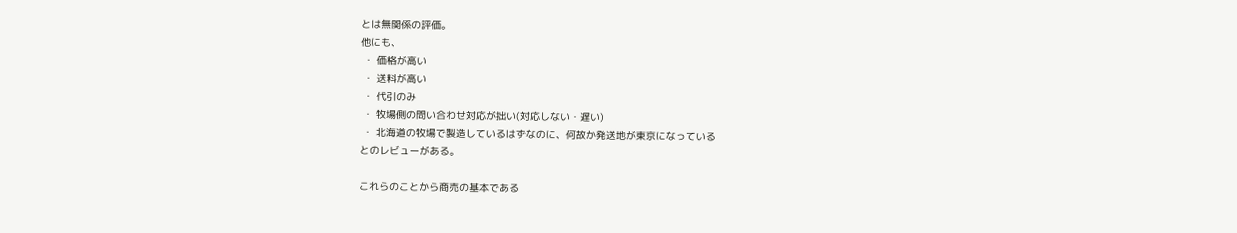とは無関係の評価。
他にも、
 ・ 価格が高い
 ・ 送料が高い
 ・ 代引のみ
 ・ 牧場側の問い合わせ対応が拙い(対応しない・遅い)
 ・ 北海道の牧場で製造しているはずなのに、何故か発送地が東京になっている
とのレビューがある。

これらのことから商売の基本である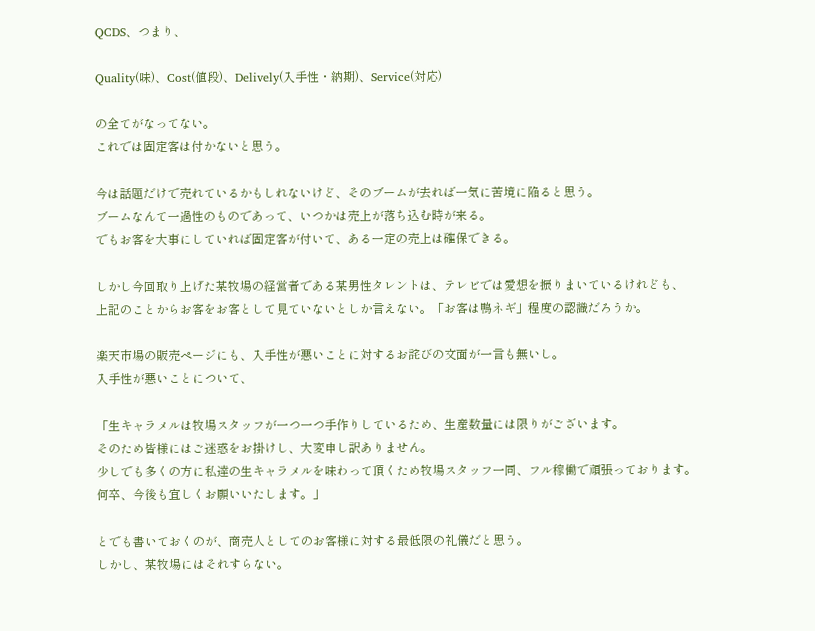QCDS、つまり、

Quality(味)、Cost(値段)、Delively(入手性・納期)、Service(対応)

の全てがなってない。
これでは固定客は付かないと思う。

今は話題だけで売れているかもしれないけど、そのブームが去れば一気に苦境に陥ると思う。
ブームなんて一過性のものであって、いつかは売上が落ち込む時が来る。
でもお客を大事にしていれば固定客が付いて、ある一定の売上は確保できる。

しかし今回取り上げた某牧場の経営者である某男性タレントは、テレビでは愛想を振りまいているけれども、
上記のことからお客をお客として見ていないとしか言えない。「お客は鴨ネギ」程度の認識だろうか。

楽天市場の販売ページにも、入手性が悪いことに対するお詫びの文面が一言も無いし。
入手性が悪いことについて、

「生キャラメルは牧場スタッフが一つ一つ手作りしているため、生産数量には限りがございます。
そのため皆様にはご迷惑をお掛けし、大変申し訳ありません。
少しでも多くの方に私達の生キャラメルを味わって頂くため牧場スタッフ一同、フル稼働で頑張っております。
何卒、今後も宜しくお願いいたします。」

とでも書いておくのが、商売人としてのお客様に対する最低限の礼儀だと思う。
しかし、某牧場にはそれすらない。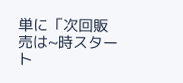単に「次回販売は~時スタート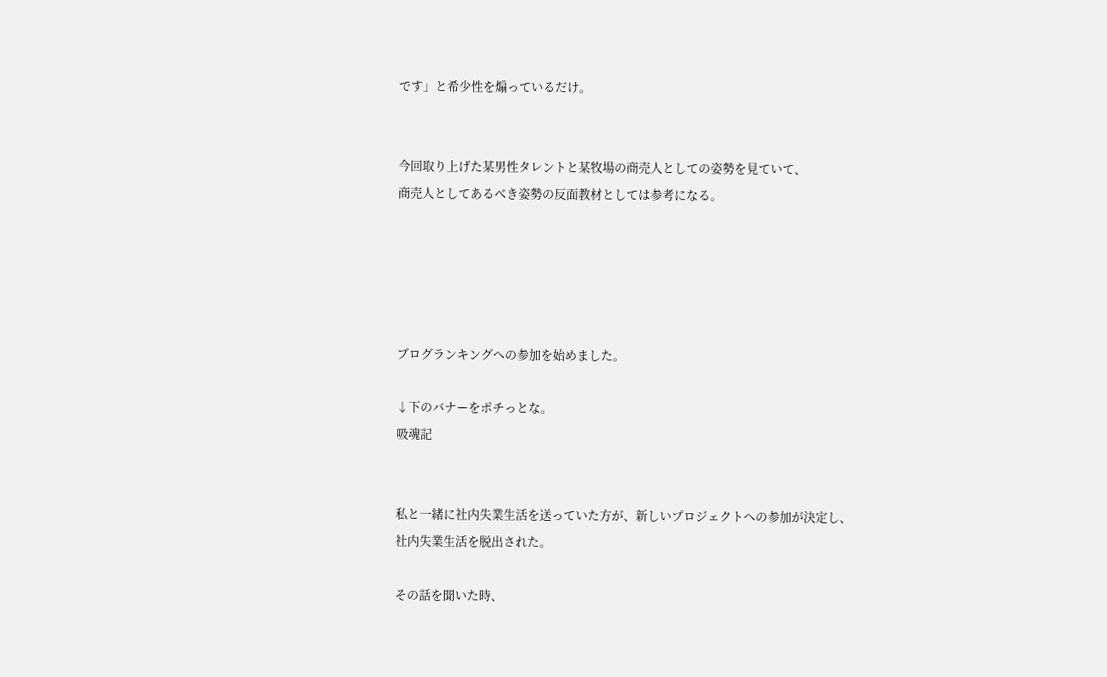です」と希少性を煽っているだけ。


今回取り上げた某男性タレントと某牧場の商売人としての姿勢を見ていて、
商売人としてあるべき姿勢の反面教材としては参考になる。





ブログランキングへの参加を始めました。

↓下のバナーをポチっとな。
吸魂記


私と一緒に社内失業生活を送っていた方が、新しいプロジェクトへの参加が決定し、
社内失業生活を脱出された。

その話を聞いた時、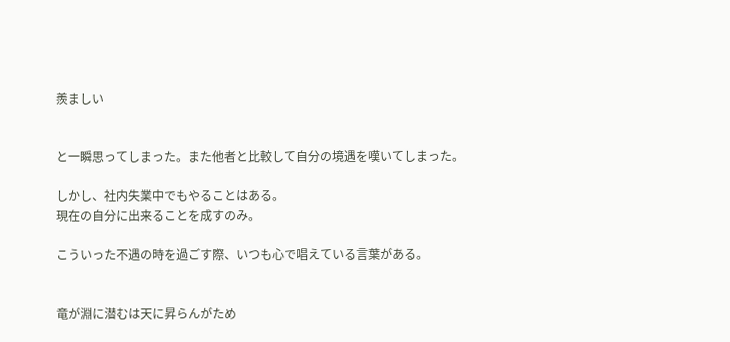羨ましい


と一瞬思ってしまった。また他者と比較して自分の境遇を嘆いてしまった。

しかし、社内失業中でもやることはある。
現在の自分に出来ることを成すのみ。

こういった不遇の時を過ごす際、いつも心で唱えている言葉がある。


竜が淵に潜むは天に昇らんがため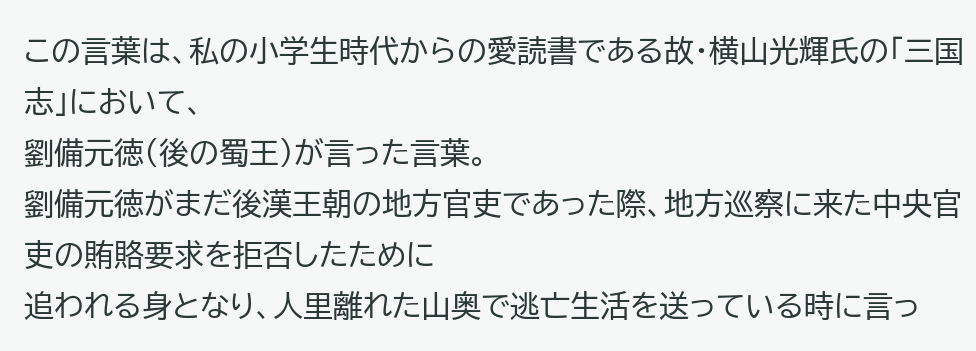この言葉は、私の小学生時代からの愛読書である故・横山光輝氏の「三国志」において、
劉備元徳(後の蜀王)が言った言葉。
劉備元徳がまだ後漢王朝の地方官吏であった際、地方巡察に来た中央官吏の賄賂要求を拒否したために
追われる身となり、人里離れた山奥で逃亡生活を送っている時に言っ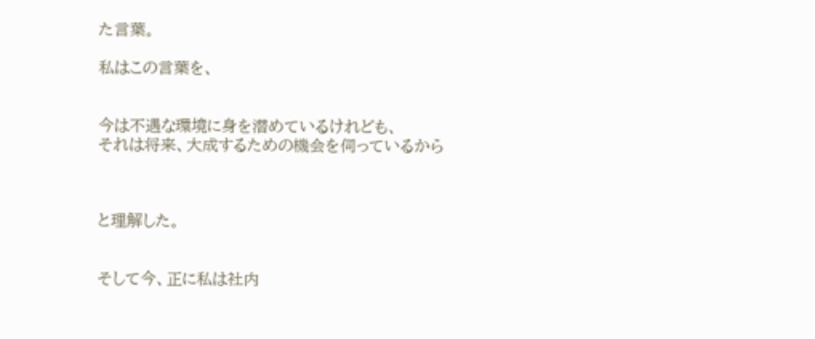た言葉。

私はこの言葉を、


今は不遇な環境に身を潜めているけれども、
それは将来、大成するための機会を伺っているから



と理解した。


そして今、正に私は社内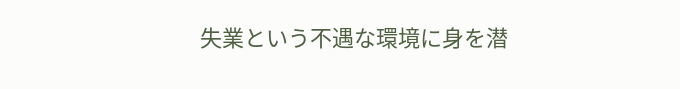失業という不遇な環境に身を潜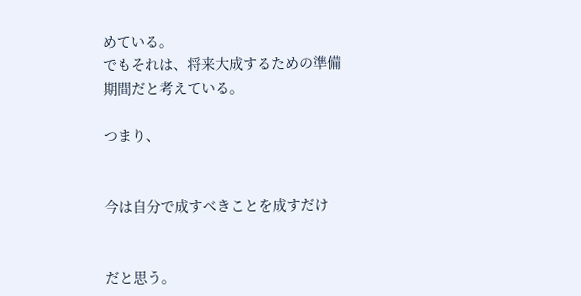めている。
でもそれは、将来大成するための準備期間だと考えている。

つまり、


今は自分で成すべきことを成すだけ


だと思う。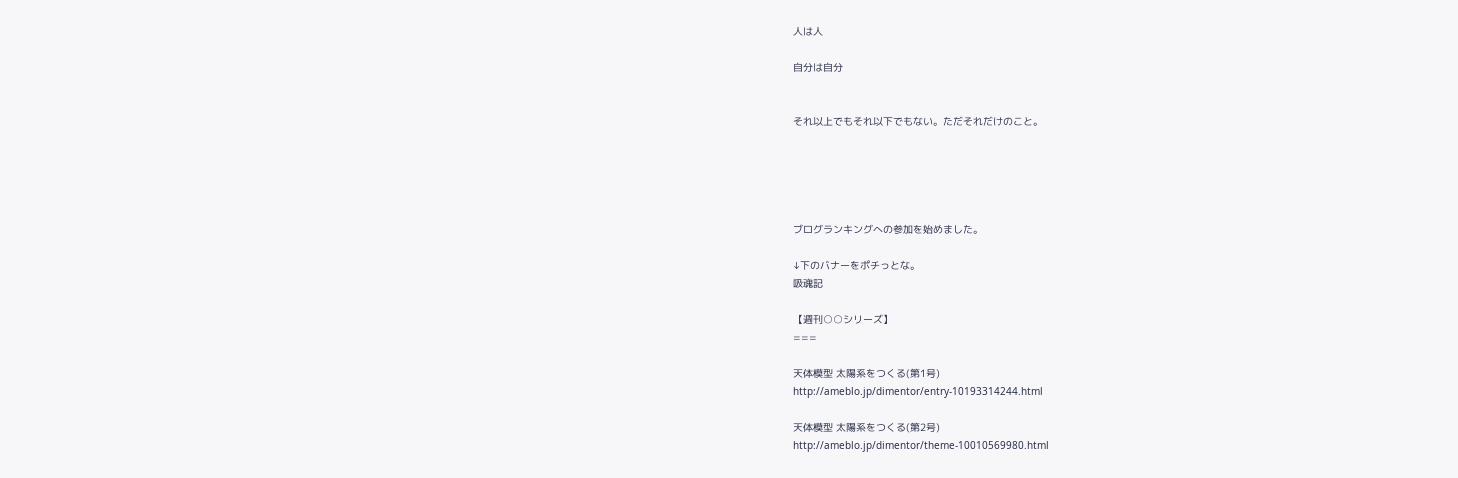人は人

自分は自分


それ以上でもそれ以下でもない。ただそれだけのこと。





ブログランキングへの参加を始めました。

↓下のバナーをポチっとな。
吸魂記

【週刊○○シリーズ】
===

天体模型 太陽系をつくる(第1号)
http://ameblo.jp/dimentor/entry-10193314244.html

天体模型 太陽系をつくる(第2号)
http://ameblo.jp/dimentor/theme-10010569980.html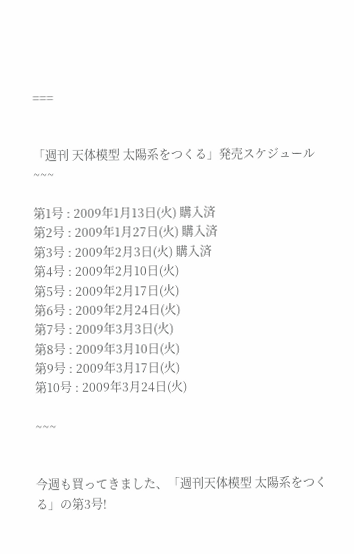===


「週刊 天体模型 太陽系をつくる」発売スケジュール
~~~

第1号 : 2009年1月13日(火) 購入済
第2号 : 2009年1月27日(火) 購入済
第3号 : 2009年2月3日(火) 購入済
第4号 : 2009年2月10日(火)
第5号 : 2009年2月17日(火)
第6号 : 2009年2月24日(火)
第7号 : 2009年3月3日(火)
第8号 : 2009年3月10日(火)
第9号 : 2009年3月17日(火)
第10号 : 2009年3月24日(火)

~~~


今週も買ってきました、「週刊天体模型 太陽系をつくる」の第3号!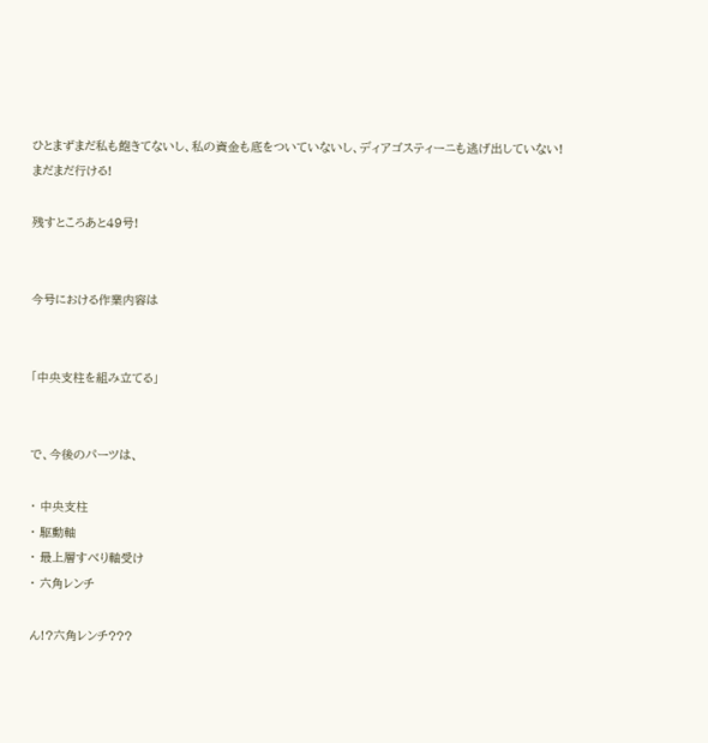ひとまずまだ私も飽きてないし、私の資金も底をついていないし、ディアゴスティーニも逃げ出していない!
まだまだ行ける!

残すところあと49号!


今号における作業内容は


「中央支柱を組み立てる」


で、今後のパーツは、

・ 中央支柱
・ 駆動軸
・ 最上層すべり軸受け
・ 六角レンチ

ん!?六角レンチ???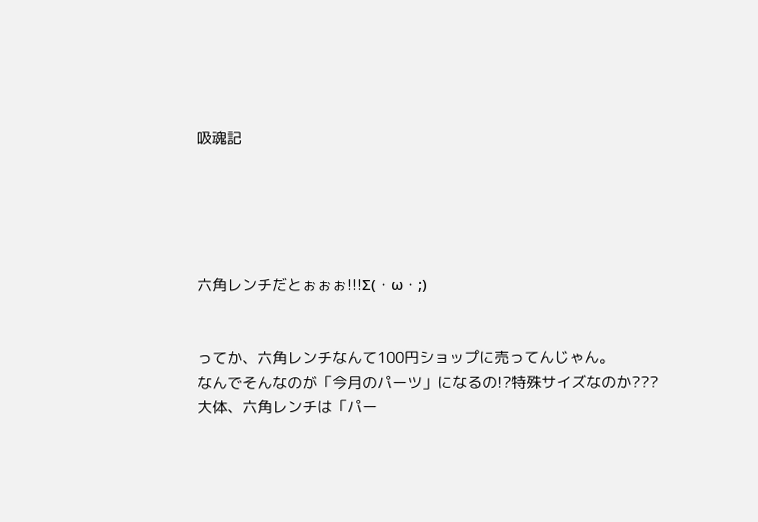吸魂記





六角レンチだとぉぉぉ!!!Σ(・ω・;)


ってか、六角レンチなんて100円ショップに売ってんじゃん。
なんでそんなのが「今月のパーツ」になるの!?特殊サイズなのか???
大体、六角レンチは「パー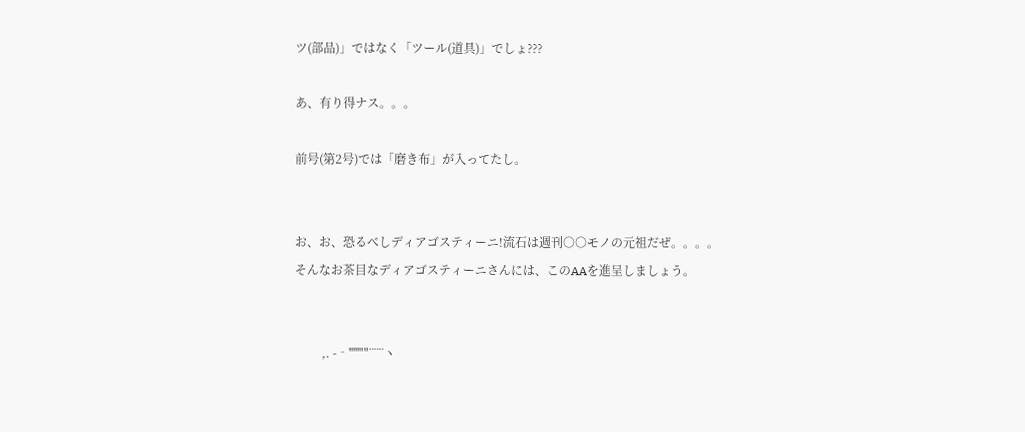ツ(部品)」ではなく「ツール(道具)」でしょ???

あ、有り得ナス。。。

前号(第2号)では「磨き布」が入ってたし。


お、お、恐るべしディアゴスティーニ!流石は週刊○○モノの元祖だぜ。。。。
そんなお茶目なディアゴスティーニさんには、このAAを進呈しましょう。


         ,. -‐'''''""¨¨¨ヽ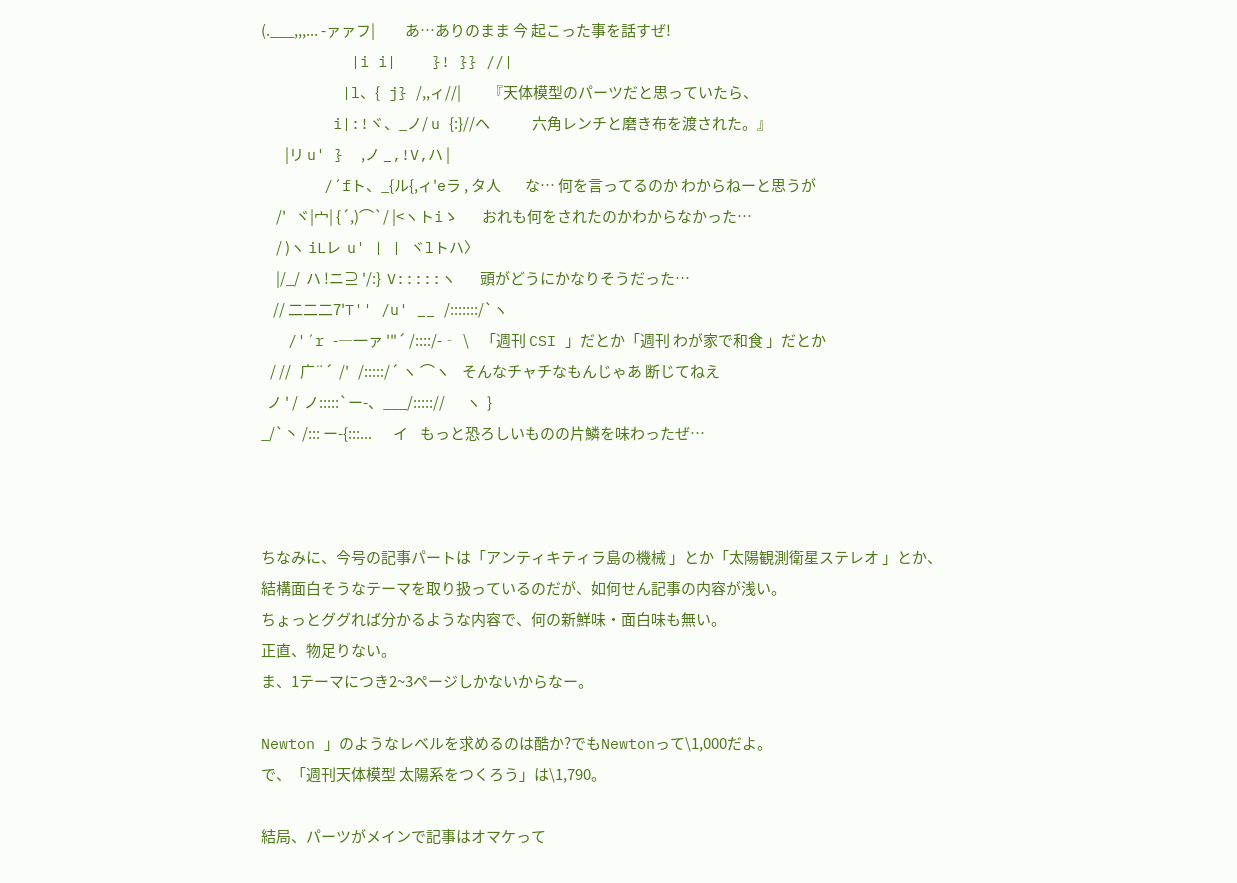(.___,,,... -ァァフ|          あ…ありのまま 今 起こった事を話すぜ!
          |i i|    }! }} //|
         |l、{   j} /,,ィ//|         『天体模型のパーツだと思っていたら、
        i|:!ヾ、_ノ/ u {:}//ヘ              六角レンチと磨き布を渡された。』
        |リ u' }  ,ノ _,!V,ハ |
       /´fト、_{ル{,ィ'eラ , タ人        な… 何を言ってるのか わからねーと思うが
     /'   ヾ|宀| {´,)⌒`/ |<ヽトiゝ        おれも何をされたのかわからなかった…
     / )ヽ iLレ  u' | | ヾlトハ〉
     |/_/  ハ !ニ⊇ '/:}  V:::::ヽ        頭がどうにかなりそうだった…
    // 二二二7'T'' /u' __ /:::::::/`ヽ
   /'´r -―一ァ '"´ /::::/-‐  \    「週刊 CSI 」だとか「週刊 わが家で和食 」だとか
   / //   广¨´  /'   /:::::/´ ヽ ⌒ヽ    そんなチャチなもんじゃあ 断じてねえ
  ノ ' /  ノ:::::`ー-、___/::::://       ヽ  }
_/`丶 /::: ー-{:::...       イ    もっと恐ろしいものの片鱗を味わったぜ…



ちなみに、今号の記事パートは「アンティキティラ島の機械 」とか「太陽観測衛星ステレオ 」とか、
結構面白そうなテーマを取り扱っているのだが、如何せん記事の内容が浅い。
ちょっとググれば分かるような内容で、何の新鮮味・面白味も無い。
正直、物足りない。
ま、1テーマにつき2~3ページしかないからなー。

Newton 」のようなレベルを求めるのは酷か?でもNewtonって\1,000だよ。
で、「週刊天体模型 太陽系をつくろう」は\1,790。

結局、パーツがメインで記事はオマケって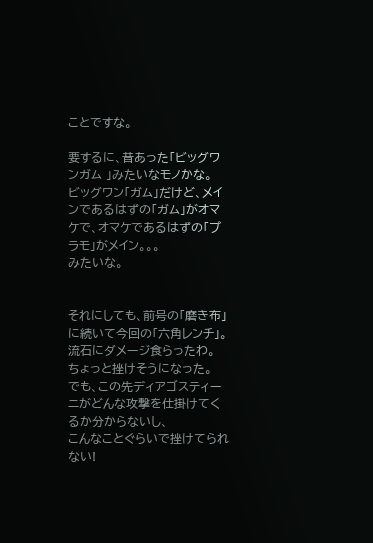ことですな。

要するに、昔あった「ビッグワンガム 」みたいなモノかな。
ビッグワン「ガム」だけど、メインであるはずの「ガム」がオマケで、オマケであるはずの「プラモ」がメイン。。。
みたいな。


それにしても、前号の「磨き布」に続いて今回の「六角レンチ」。流石にダメージ食らったわ。
ちょっと挫けそうになった。
でも、この先ディアゴスティーニがどんな攻撃を仕掛けてくるか分からないし、
こんなことぐらいで挫けてられない!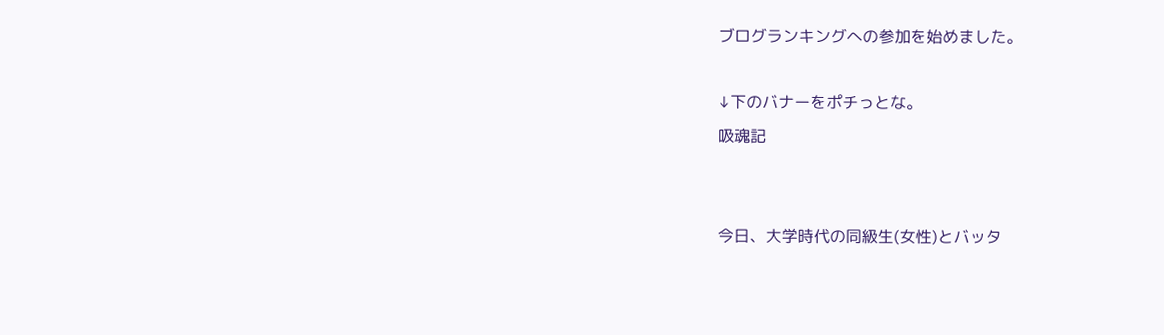ブログランキングへの参加を始めました。

↓下のバナーをポチっとな。
吸魂記


今日、大学時代の同級生(女性)とバッタ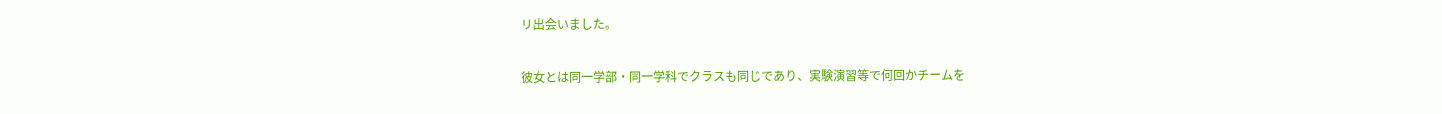リ出会いました。

彼女とは同一学部・同一学科でクラスも同じであり、実験演習等で何回かチームを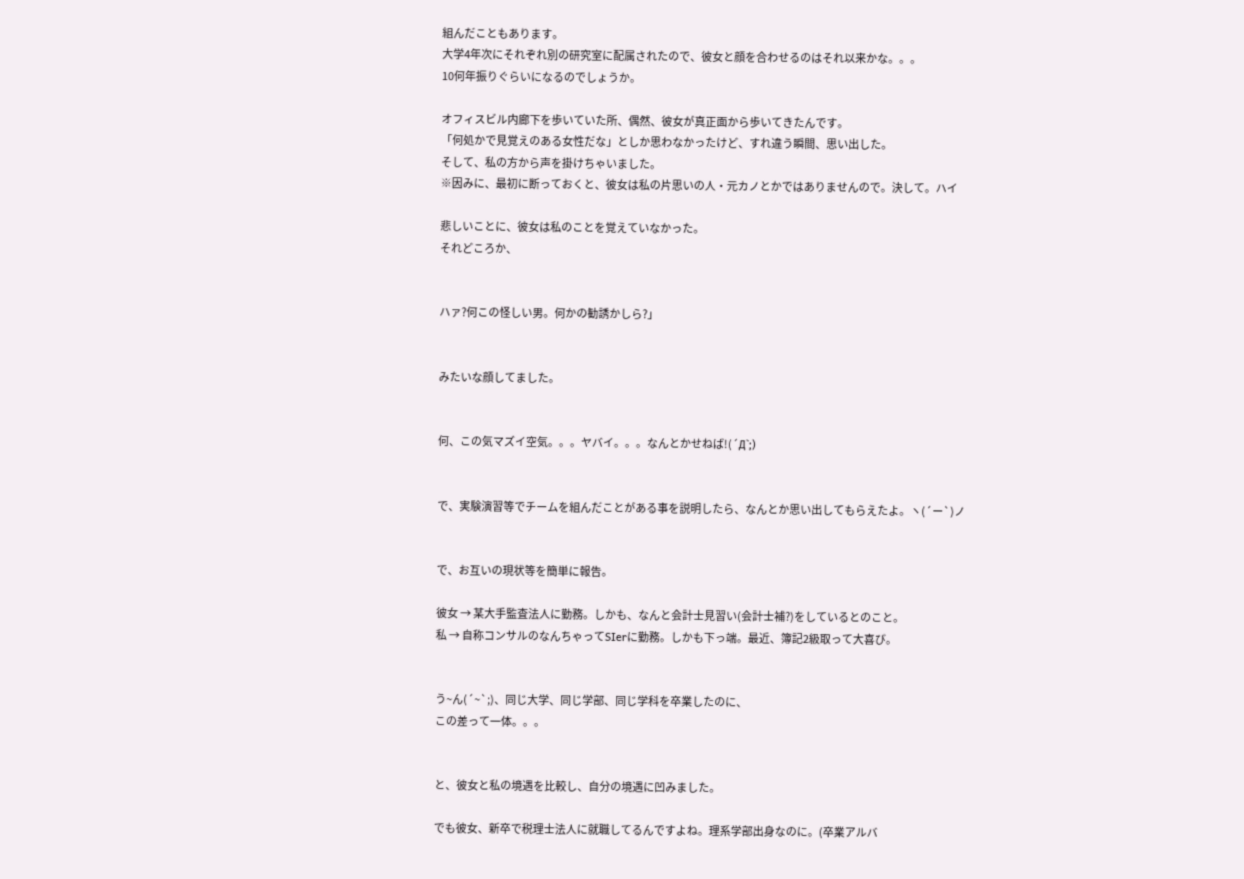組んだこともあります。
大学4年次にそれぞれ別の研究室に配属されたので、彼女と顔を合わせるのはそれ以来かな。。。
10何年振りぐらいになるのでしょうか。

オフィスビル内廊下を歩いていた所、偶然、彼女が真正面から歩いてきたんです。
「何処かで見覚えのある女性だな」としか思わなかったけど、すれ違う瞬間、思い出した。
そして、私の方から声を掛けちゃいました。
※因みに、最初に断っておくと、彼女は私の片思いの人・元カノとかではありませんので。決して。ハイ

悲しいことに、彼女は私のことを覚えていなかった。
それどころか、


ハァ?何この怪しい男。何かの勧誘かしら?」


みたいな顔してました。


何、この気マズイ空気。。。ヤバイ。。。なんとかせねば!(´Д`;)


で、実験演習等でチームを組んだことがある事を説明したら、なんとか思い出してもらえたよ。ヽ(´ー`)ノ


で、お互いの現状等を簡単に報告。

彼女 → 某大手監査法人に勤務。しかも、なんと会計士見習い(会計士補?)をしているとのこと。
私 → 自称コンサルのなんちゃってSIerに勤務。しかも下っ端。最近、簿記2級取って大喜び。


う~ん(´~`;)、同じ大学、同じ学部、同じ学科を卒業したのに、
この差って一体。。。


と、彼女と私の境遇を比較し、自分の境遇に凹みました。

でも彼女、新卒で税理士法人に就職してるんですよね。理系学部出身なのに。(卒業アルバ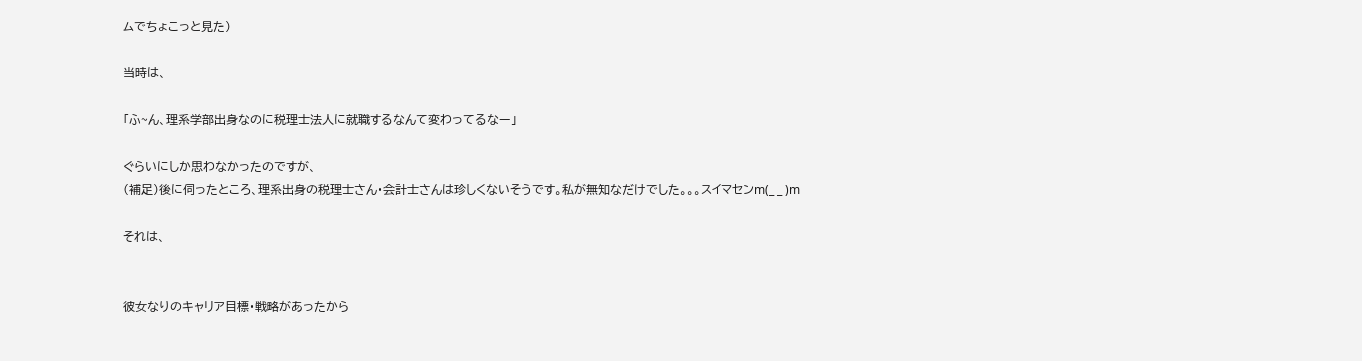ムでちょこっと見た)

当時は、

「ふ~ん、理系学部出身なのに税理士法人に就職するなんて変わってるなー」

ぐらいにしか思わなかったのですが、
(補足)後に伺ったところ、理系出身の税理士さん・会計士さんは珍しくないそうです。私が無知なだけでした。。。スイマセンm(_ _ )m

それは、


彼女なりのキャリア目標・戦略があったから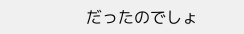だったのでしょ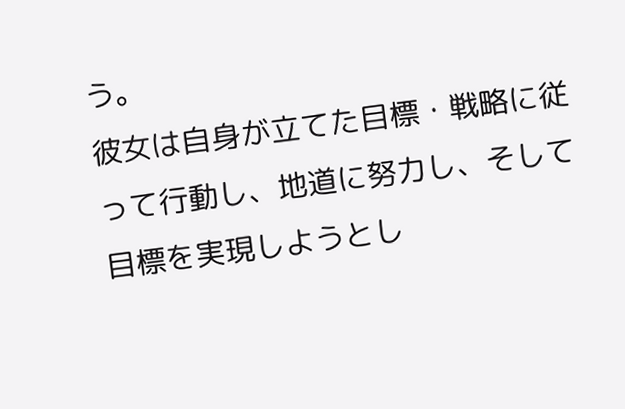う。
彼女は自身が立てた目標・戦略に従って行動し、地道に努力し、そして目標を実現しようとし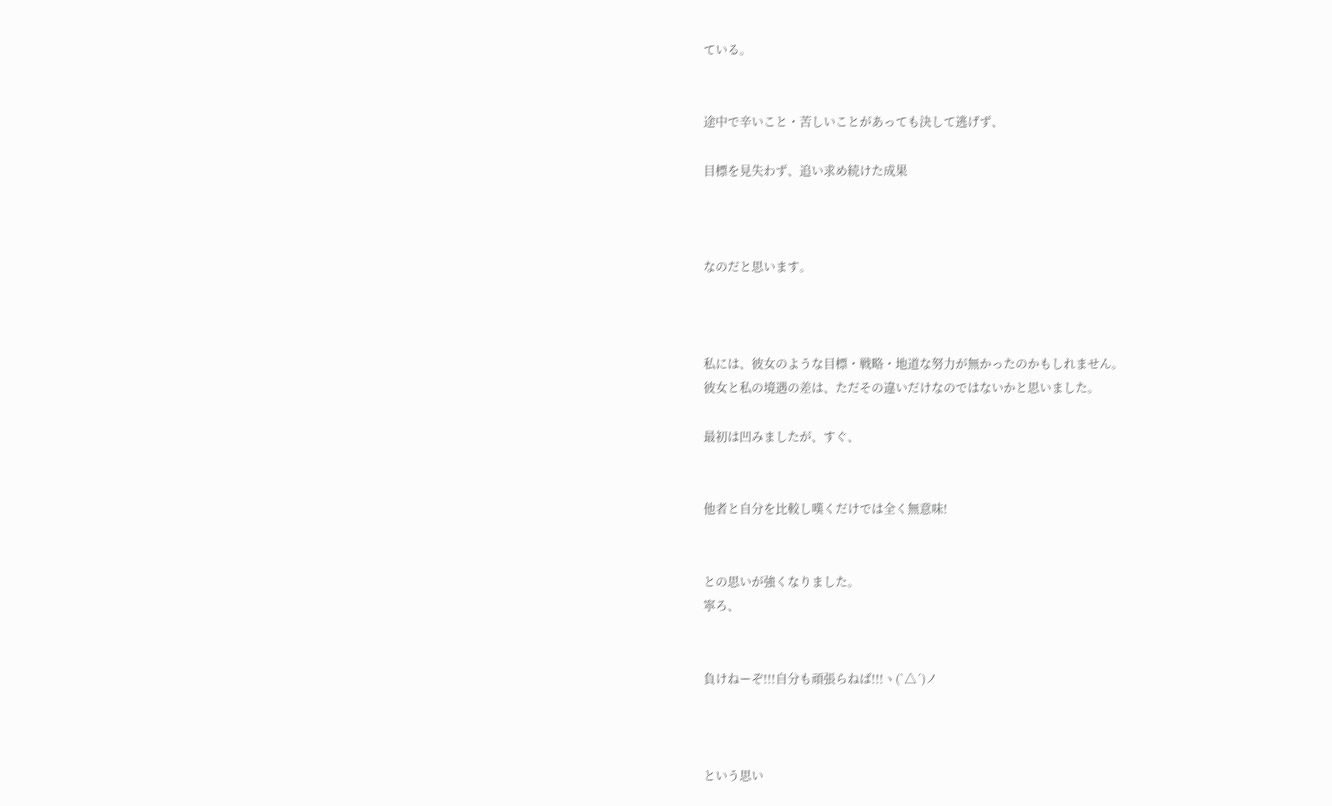ている。


途中で辛いこと・苦しいことがあっても決して逃げず、

目標を見失わず、追い求め続けた成果



なのだと思います。



私には、彼女のような目標・戦略・地道な努力が無かったのかもしれません。
彼女と私の境遇の差は、ただその違いだけなのではないかと思いました。

最初は凹みましたが、すぐ、


他者と自分を比較し嘆くだけでは全く無意味!


との思いが強くなりました。
寧ろ、


負けねーぞ!!!自分も頑張らねば!!!ヽ(`△´)ノ



という思い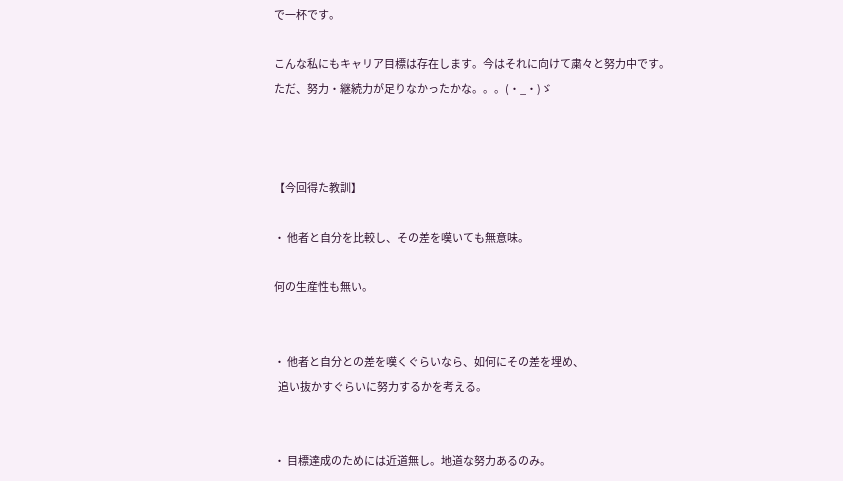で一杯です。

こんな私にもキャリア目標は存在します。今はそれに向けて粛々と努力中です。
ただ、努力・継続力が足りなかったかな。。。(・_・)ゞ



【今回得た教訓】

・ 他者と自分を比較し、その差を嘆いても無意味。

何の生産性も無い。


・ 他者と自分との差を嘆くぐらいなら、如何にその差を埋め、
  追い抜かすぐらいに努力するかを考える。


・ 目標達成のためには近道無し。地道な努力あるのみ。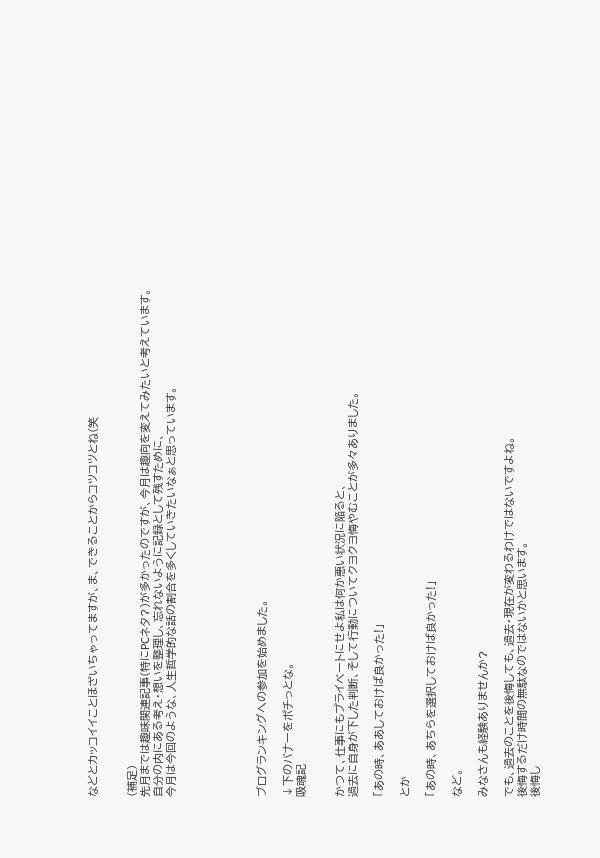などとカッコイイことほざいちゃってますが、ま、できることからコツコツとね(笑


(補足)
先月までは趣味関連記事(特にPCネタ?)が多かったのですが、今月は趣向を変えてみたいと考えています。
自分の内にある考え・想いを整理し、忘れないように記録として残すために、
今月は今回のような、人生哲学的な話の割合を多くしていきたいなぁと思っています。






ブログランキングへの参加を始めました。

↓下のバナーをポチっとな。
吸魂記


かつて、仕事にもプライベートにせよ私は何か悪い状況に陥ると、
過去に自身が下した判断、そして行動についてクヨクヨ悔やむことが多々ありました。

「あの時、ああしておけば良かった!」

とか

「あの時、あちらを選択しておけば良かった!」

など。

みなさんも経験ありませんか?

でも、過去のことを後悔しても、過去・現在が変わるわけではないですよね。
後悔するだけ時間の無駄なのではないかと思います。
後悔し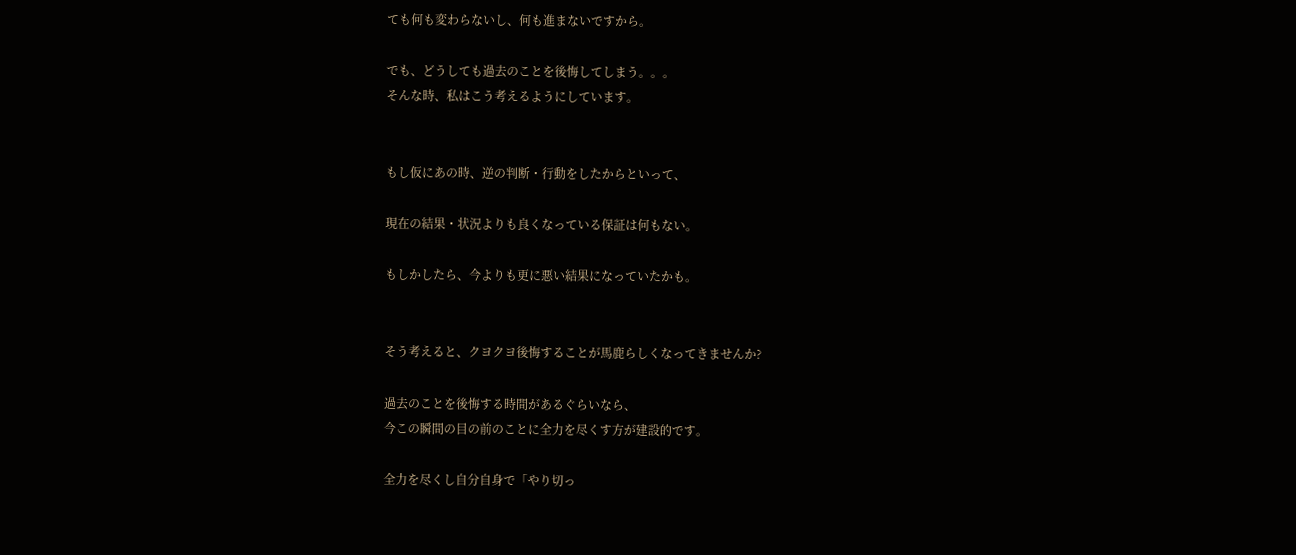ても何も変わらないし、何も進まないですから。

でも、どうしても過去のことを後悔してしまう。。。
そんな時、私はこう考えるようにしています。


もし仮にあの時、逆の判断・行動をしたからといって、

現在の結果・状況よりも良くなっている保証は何もない。

もしかしたら、今よりも更に悪い結果になっていたかも。


そう考えると、クヨクヨ後悔することが馬鹿らしくなってきませんか?

過去のことを後悔する時間があるぐらいなら、
今この瞬間の目の前のことに全力を尽くす方が建設的です。

全力を尽くし自分自身で「やり切っ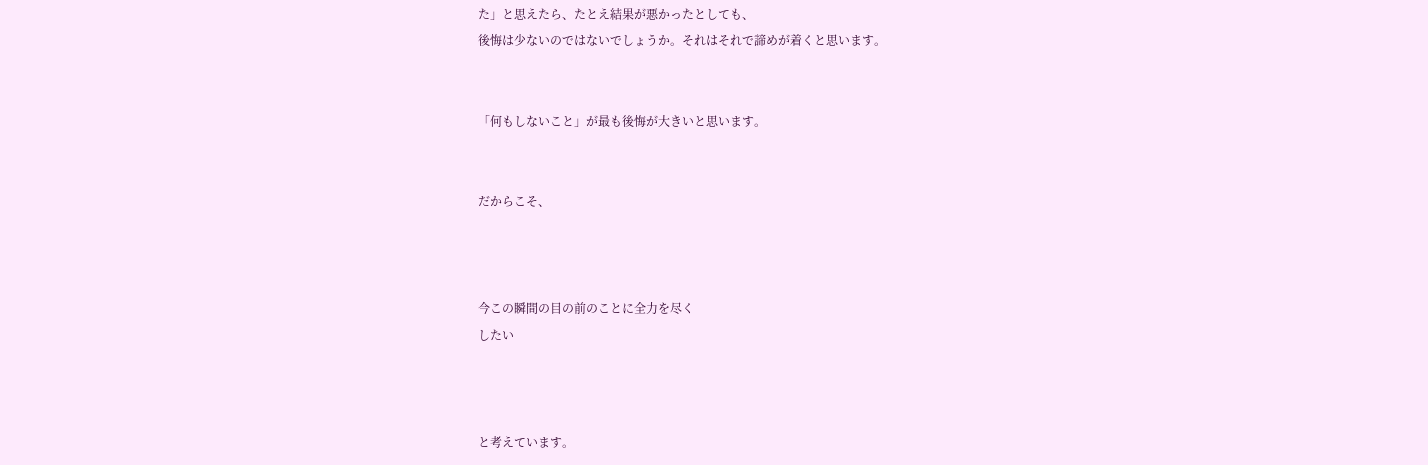た」と思えたら、たとえ結果が悪かったとしても、
後悔は少ないのではないでしょうか。それはそれで諦めが着くと思います。


「何もしないこと」が最も後悔が大きいと思います。


だからこそ、



今この瞬間の目の前のことに全力を尽く
したい



と考えています。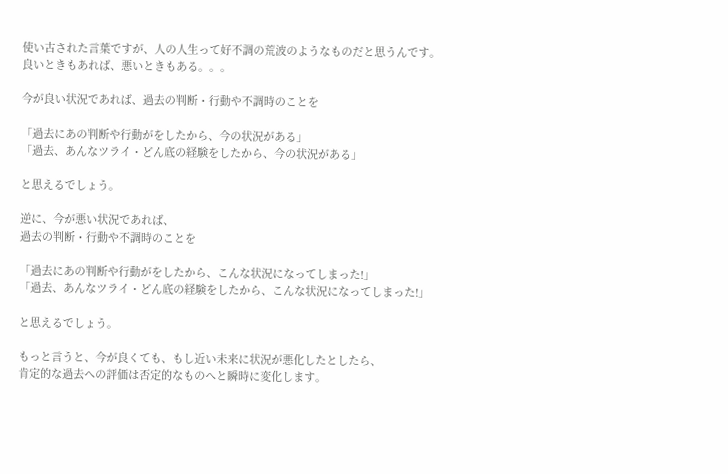使い古された言葉ですが、人の人生って好不調の荒波のようなものだと思うんです。
良いときもあれば、悪いときもある。。。

今が良い状況であれば、過去の判断・行動や不調時のことを

「過去にあの判断や行動がをしたから、今の状況がある」
「過去、あんなツライ・どん底の経験をしたから、今の状況がある」

と思えるでしょう。

逆に、今が悪い状況であれば、
過去の判断・行動や不調時のことを

「過去にあの判断や行動がをしたから、こんな状況になってしまった!」
「過去、あんなツライ・どん底の経験をしたから、こんな状況になってしまった!」

と思えるでしょう。

もっと言うと、今が良くても、もし近い未来に状況が悪化したとしたら、
肯定的な過去への評価は否定的なものへと瞬時に変化します。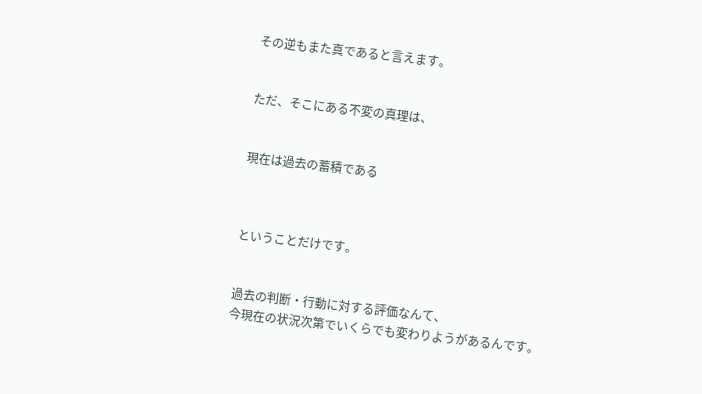その逆もまた真であると言えます。


ただ、そこにある不変の真理は、


現在は過去の蓄積である



ということだけです。


過去の判断・行動に対する評価なんて、
今現在の状況次第でいくらでも変わりようがあるんです。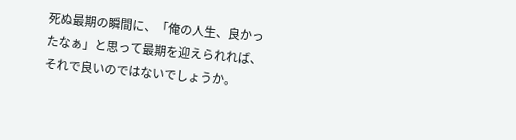死ぬ最期の瞬間に、「俺の人生、良かったなぁ」と思って最期を迎えられれば、
それで良いのではないでしょうか。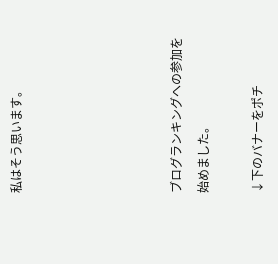私はそう思います。





ブログランキングへの参加を始めました。

↓下のバナーをポチ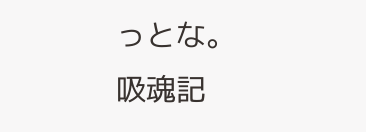っとな。
吸魂記